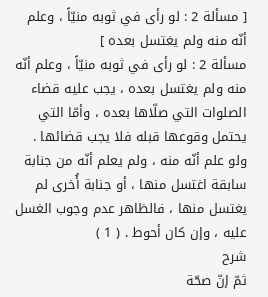[ مسألة 2 : لو رأى في ثوبه منيّاً ، وعلم أنّه منه ولم يغتسل بعده ]
مسألة 2 : لو رأى في ثوبه منيّاً ، وعلم أنّه منه ولم يغتسل بعده ، يجب عليه قضاء الصلوات التي صلّاها بعده ، وأمّا التي يحتمل وقوعها قبله فلا يجب قضائها .
ولو علم أنّه منه ، ولم يعلم أنّه من جنابة سابقة اغتسل منها ، أو جنابة أُخرى لم يغتسل منها ، فالظاهر عدم وجوب الغسل عليه ، وإن كان أحوط . ( 1 )
شرح
ثمّ إنّ صحّة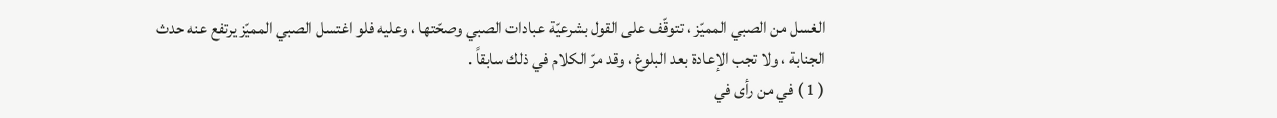الغسل من الصبي المميّز ، تتوقّف على القول بشرعيّة عبادات الصبي وصحّتها ، وعليه فلو اغتسل الصبي المميّز يرتفع عنه حدث الجنابة ، ولا تجب الإعادة بعد البلوغ ، وقد مرّ الكلام في ذلك سابقاً .
( 1 ) في من رأى في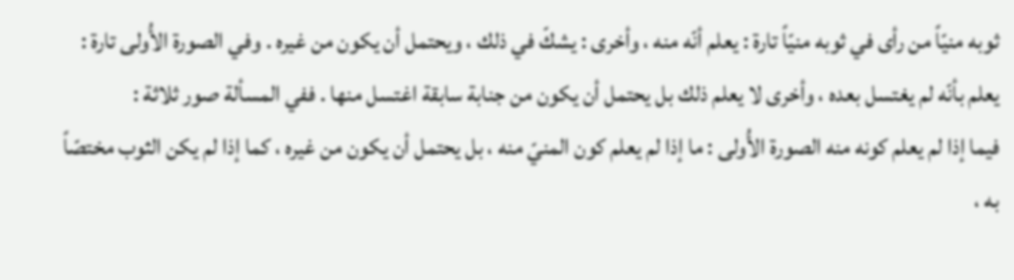ثوبه منيّاً من رأى في ثوبه منيّاً تارة : يعلم أنّه منه ، وأخرى : يشكّ في ذلك ، ويحتمل أن يكون من غيره . وفي الصورة الأُولى تارة : يعلم بأنّه لم يغتسل بعده ، وأخرى لا يعلم ذلك بل يحتمل أن يكون من جنابة سابقة اغتسل منها . ففي المسألة صور ثلاثة :
فيما إذا لم يعلم كونه منه الصورة الأُولى : ما إذا لم يعلم كون المنيّ منه ، بل يحتمل أن يكون من غيره ، كما إذا لم يكن الثوب مختصّاً به ،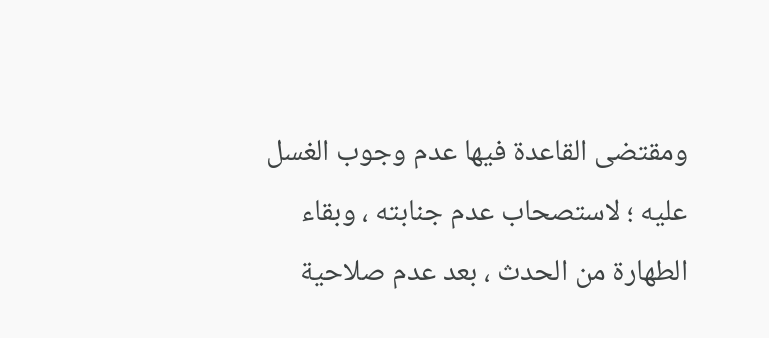ومقتضى القاعدة فيها عدم وجوب الغسل عليه ؛ لاستصحاب عدم جنابته ، وبقاء الطهارة من الحدث ، بعد عدم صلاحية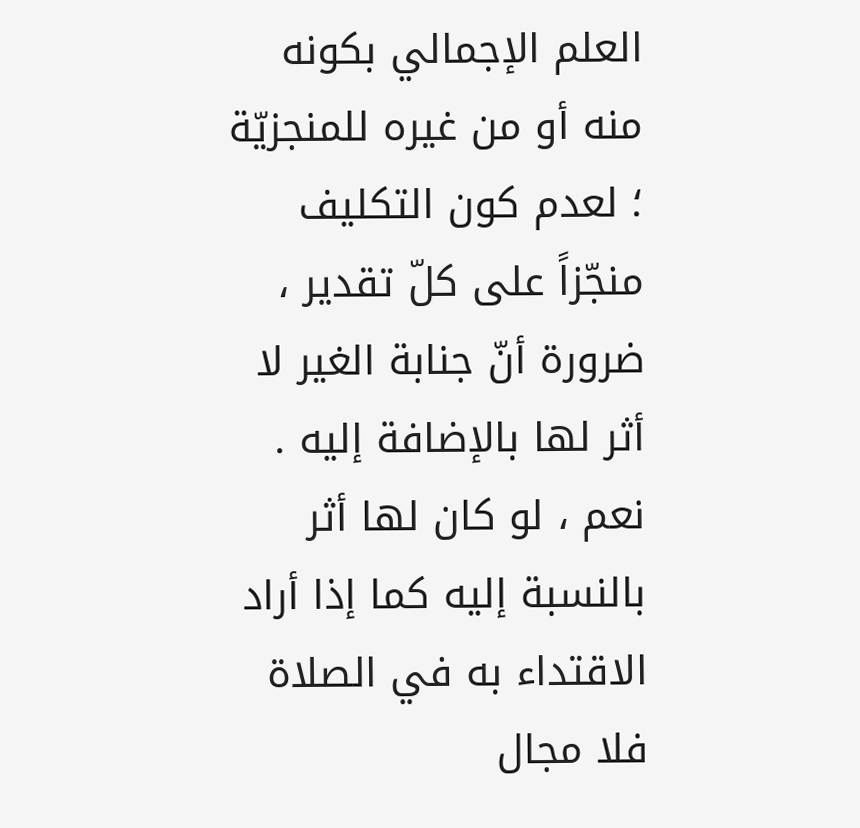العلم الإجمالي بكونه منه أو من غيره للمنجزيّة ؛ لعدم كون التكليف منجّزاً على كلّ تقدير ، ضرورة أنّ جنابة الغير لا أثر لها بالإضافة إليه .
نعم ، لو كان لها أثر بالنسبة إليه كما إذا أراد الاقتداء به في الصلاة فلا مجال